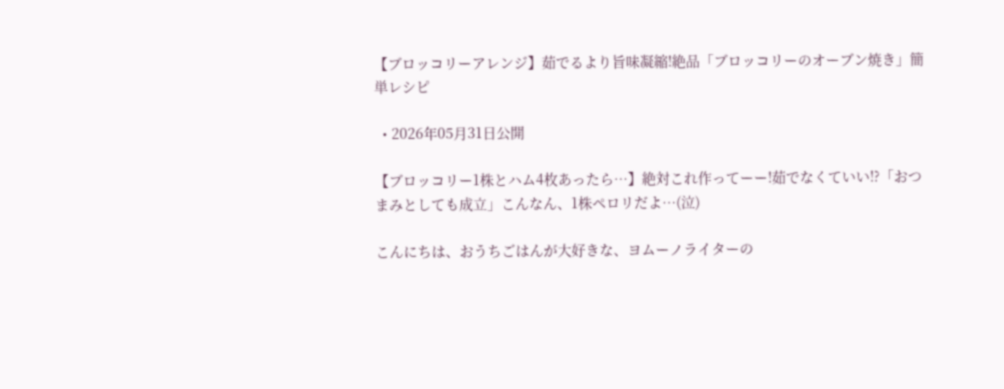【ブロッコリーアレンジ】茹でるより旨味凝縮!絶品「ブロッコリーのオーブン焼き」簡単レシピ

  • 2026年05月31日公開

【ブロッコリー1株とハム4枚あったら…】絶対これ作ってーー!茹でなくていい!?「おつまみとしても成立」こんなん、1株ペロリだよ…(泣)

こんにちは、おうちごはんが大好きな、ヨムーノライターの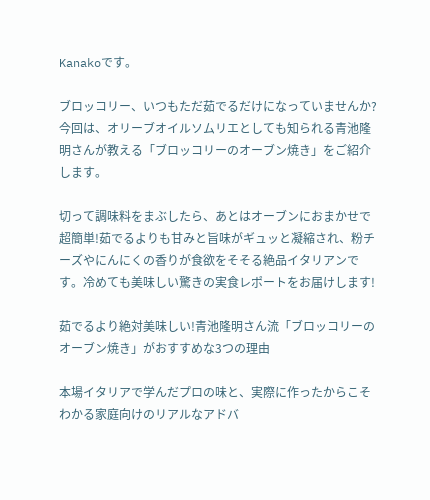Kanakoです。

ブロッコリー、いつもただ茹でるだけになっていませんか?
今回は、オリーブオイルソムリエとしても知られる青池隆明さんが教える「ブロッコリーのオーブン焼き」をご紹介します。

切って調味料をまぶしたら、あとはオーブンにおまかせで超簡単!茹でるよりも甘みと旨味がギュッと凝縮され、粉チーズやにんにくの香りが食欲をそそる絶品イタリアンです。冷めても美味しい驚きの実食レポートをお届けします!

茹でるより絶対美味しい!青池隆明さん流「ブロッコリーのオーブン焼き」がおすすめな3つの理由

本場イタリアで学んだプロの味と、実際に作ったからこそわかる家庭向けのリアルなアドバ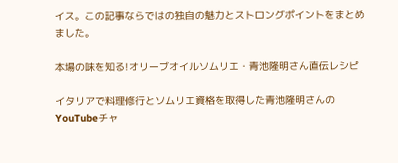イス。この記事ならではの独自の魅力とストロングポイントをまとめました。

本場の味を知る!オリーブオイルソムリエ・青池隆明さん直伝レシピ

イタリアで料理修行とソムリエ資格を取得した青池隆明さんのYouTubeチャ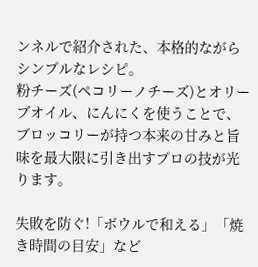ンネルで紹介された、本格的ながらシンプルなレシピ。
粉チーズ(ペコリーノチーズ)とオリーブオイル、にんにくを使うことで、ブロッコリーが持つ本来の甘みと旨味を最大限に引き出すプロの技が光ります。

失敗を防ぐ!「ボウルで和える」「焼き時間の目安」など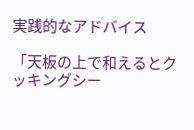実践的なアドバイス

「天板の上で和えるとクッキングシー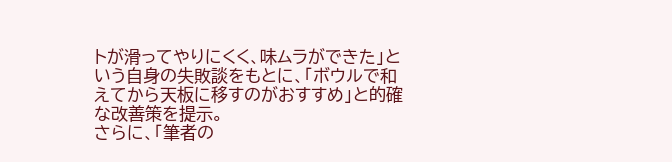トが滑ってやりにくく、味ムラができた」という自身の失敗談をもとに、「ボウルで和えてから天板に移すのがおすすめ」と的確な改善策を提示。
さらに、「筆者の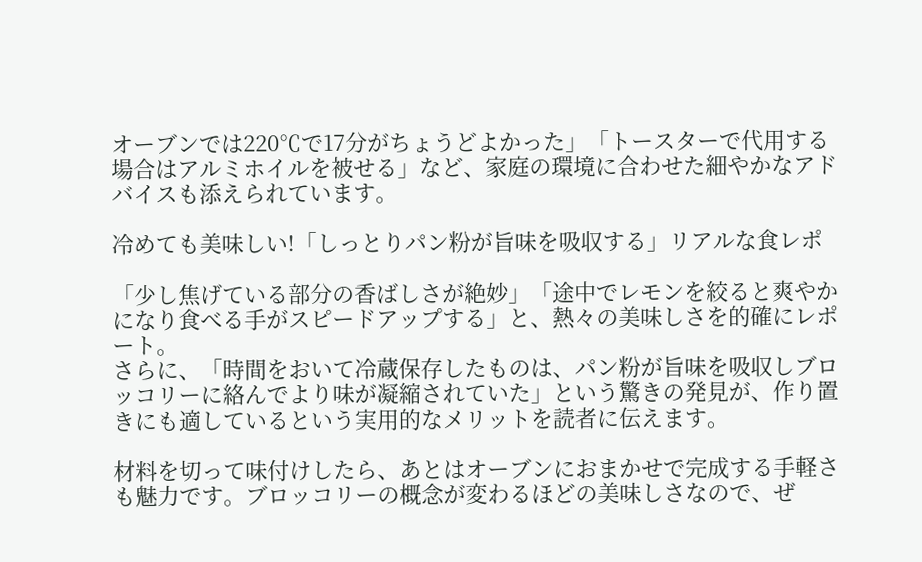オーブンでは220℃で17分がちょうどよかった」「トースターで代用する場合はアルミホイルを被せる」など、家庭の環境に合わせた細やかなアドバイスも添えられています。

冷めても美味しい!「しっとりパン粉が旨味を吸収する」リアルな食レポ

「少し焦げている部分の香ばしさが絶妙」「途中でレモンを絞ると爽やかになり食べる手がスピードアップする」と、熱々の美味しさを的確にレポート。
さらに、「時間をおいて冷蔵保存したものは、パン粉が旨味を吸収しブロッコリーに絡んでより味が凝縮されていた」という驚きの発見が、作り置きにも適しているという実用的なメリットを読者に伝えます。

材料を切って味付けしたら、あとはオーブンにおまかせで完成する手軽さも魅力です。ブロッコリーの概念が変わるほどの美味しさなので、ぜ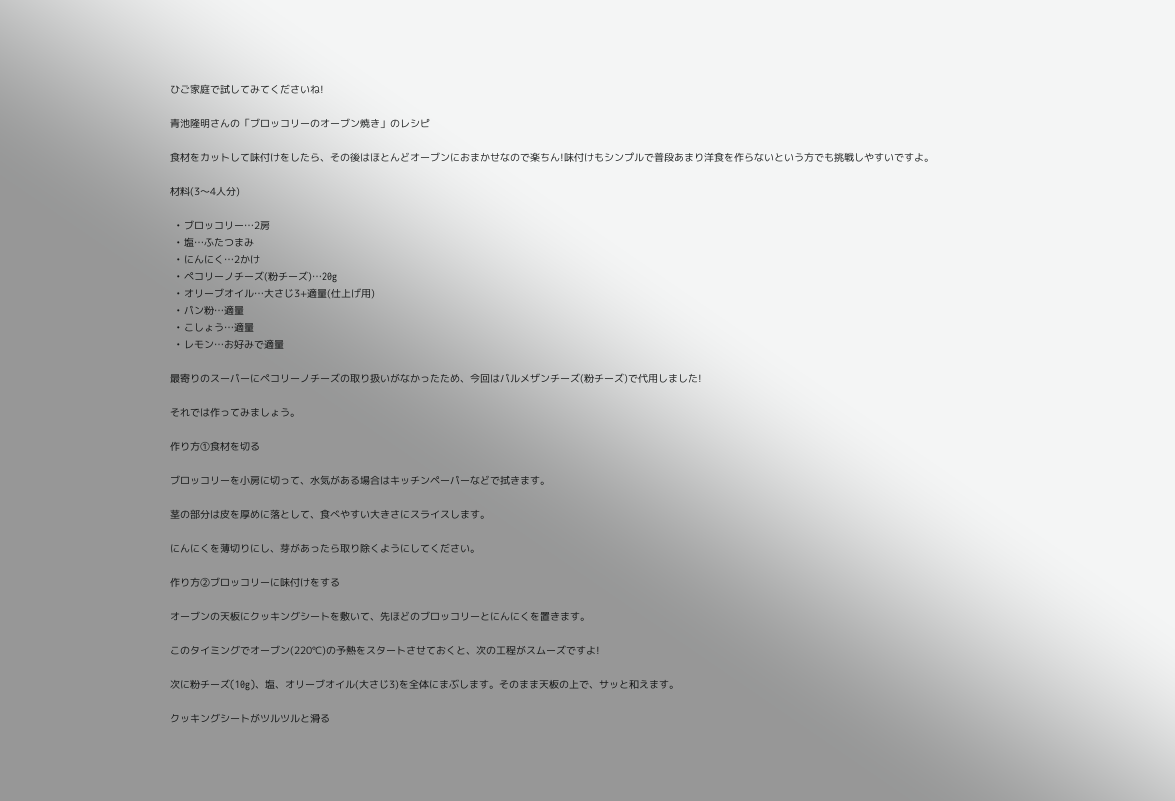ひご家庭で試してみてくださいね!

青池隆明さんの「ブロッコリーのオーブン焼き」のレシピ

食材をカットして味付けをしたら、その後はほとんどオーブンにおまかせなので楽ちん!味付けもシンプルで普段あまり洋食を作らないという方でも挑戦しやすいですよ。

材料(3〜4人分)

  • ブロッコリー…2房
  • 塩…ふたつまみ
  • にんにく…2かけ
  • ペコリーノチーズ(粉チーズ)…20g
  • オリーブオイル…大さじ3+適量(仕上げ用)
  • パン粉…適量
  • こしょう…適量
  • レモン…お好みで適量

最寄りのスーパーにペコリーノチーズの取り扱いがなかったため、今回はパルメザンチーズ(粉チーズ)で代用しました!

それでは作ってみましょう。

作り方①食材を切る

ブロッコリーを小房に切って、水気がある場合はキッチンペーパーなどで拭きます。

茎の部分は皮を厚めに落として、食べやすい大きさにスライスします。

にんにくを薄切りにし、芽があったら取り除くようにしてください。

作り方②ブロッコリーに味付けをする

オーブンの天板にクッキングシートを敷いて、先ほどのブロッコリーとにんにくを置きます。

このタイミングでオーブン(220℃)の予熱をスタートさせておくと、次の工程がスムーズですよ!

次に粉チーズ(10g)、塩、オリーブオイル(大さじ3)を全体にまぶします。そのまま天板の上で、サッと和えます。

クッキングシートがツルツルと滑る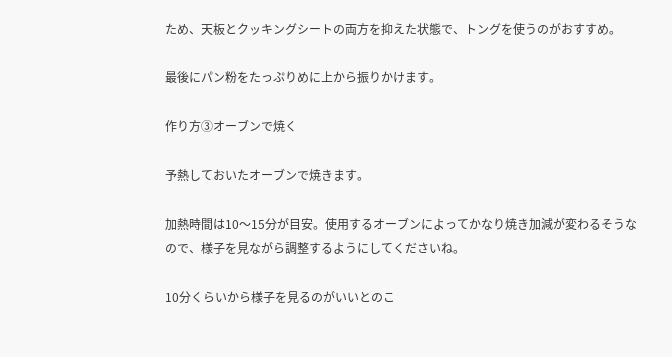ため、天板とクッキングシートの両方を抑えた状態で、トングを使うのがおすすめ。

最後にパン粉をたっぷりめに上から振りかけます。

作り方③オーブンで焼く

予熱しておいたオーブンで焼きます。

加熱時間は10〜15分が目安。使用するオーブンによってかなり焼き加減が変わるそうなので、様子を見ながら調整するようにしてくださいね。

10分くらいから様子を見るのがいいとのこ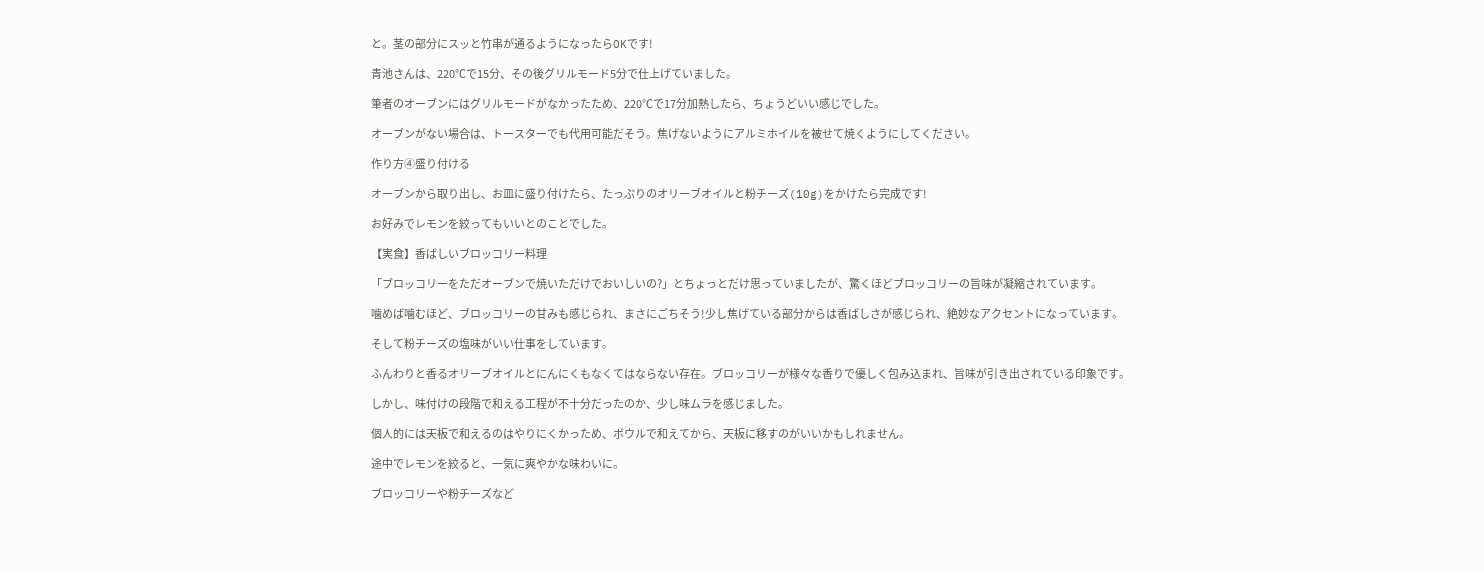と。茎の部分にスッと竹串が通るようになったらOKです!

青池さんは、220℃で15分、その後グリルモード5分で仕上げていました。

筆者のオーブンにはグリルモードがなかったため、220℃で17分加熱したら、ちょうどいい感じでした。

オーブンがない場合は、トースターでも代用可能だそう。焦げないようにアルミホイルを被せて焼くようにしてください。

作り方④盛り付ける

オーブンから取り出し、お皿に盛り付けたら、たっぷりのオリーブオイルと粉チーズ(10g)をかけたら完成です!

お好みでレモンを絞ってもいいとのことでした。

【実食】香ばしいブロッコリー料理

「ブロッコリーをただオーブンで焼いただけでおいしいの?」とちょっとだけ思っていましたが、驚くほどブロッコリーの旨味が凝縮されています。

噛めば噛むほど、ブロッコリーの甘みも感じられ、まさにごちそう!少し焦げている部分からは香ばしさが感じられ、絶妙なアクセントになっています。

そして粉チーズの塩味がいい仕事をしています。

ふんわりと香るオリーブオイルとにんにくもなくてはならない存在。ブロッコリーが様々な香りで優しく包み込まれ、旨味が引き出されている印象です。

しかし、味付けの段階で和える工程が不十分だったのか、少し味ムラを感じました。

個人的には天板で和えるのはやりにくかっため、ボウルで和えてから、天板に移すのがいいかもしれません。

途中でレモンを絞ると、一気に爽やかな味わいに。

ブロッコリーや粉チーズなど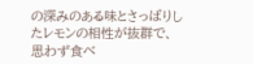の深みのある味とさっぱりしたレモンの相性が抜群で、思わず食べ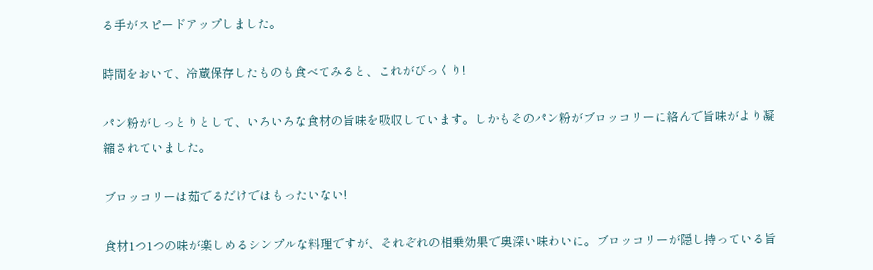る手がスピードアップしました。

時間をおいて、冷蔵保存したものも食べてみると、これがびっくり!

パン粉がしっとりとして、いろいろな食材の旨味を吸収しています。しかもそのパン粉がブロッコリーに絡んで旨味がより凝縮されていました。

ブロッコリーは茹でるだけではもったいない!

食材1つ1つの味が楽しめるシンプルな料理ですが、それぞれの相乗効果で奥深い味わいに。ブロッコリーが隠し持っている旨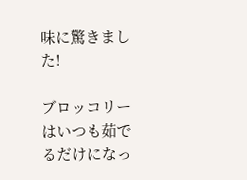味に驚きました!

ブロッコリーはいつも茹でるだけになっ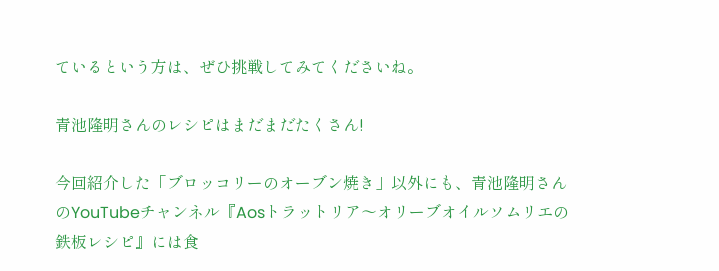ているという方は、ぜひ挑戦してみてくださいね。

青池隆明さんのレシピはまだまだたくさん!

今回紹介した「ブロッコリーのオーブン焼き」以外にも、青池隆明さんのYouTubeチャンネル『Aosトラットリア〜オリーブオイルソムリエの鉄板レシピ』には食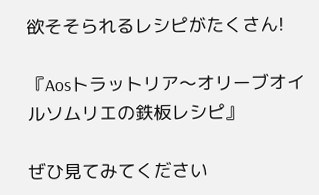欲そそられるレシピがたくさん!

『Aosトラットリア〜オリーブオイルソムリエの鉄板レシピ』

ぜひ見てみてください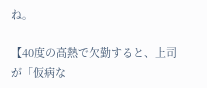ね。

【40度の高熱で欠勤すると、上司が「仮病な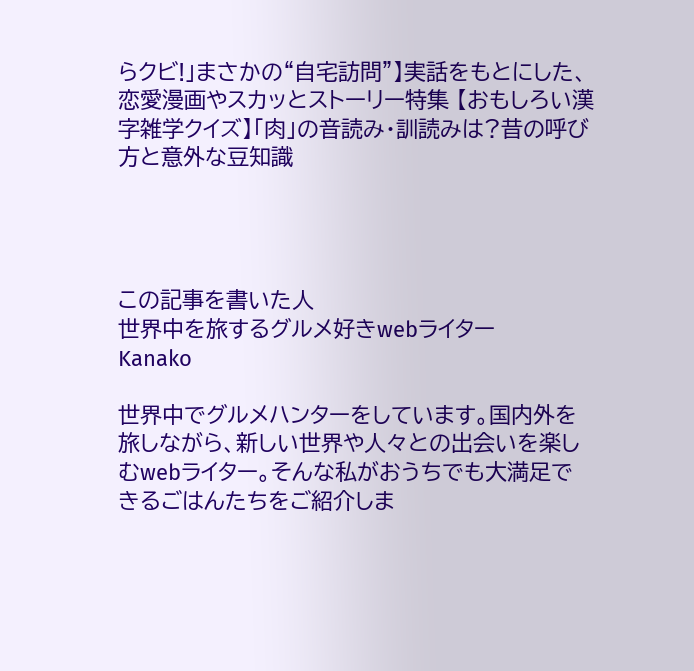らクビ!」まさかの“自宅訪問”】実話をもとにした、恋愛漫画やスカッとストーリー特集 【おもしろい漢字雑学クイズ】「肉」の音読み・訓読みは?昔の呼び方と意外な豆知識




この記事を書いた人
世界中を旅するグルメ好きwebライター
Kanako

世界中でグルメハンターをしています。国内外を旅しながら、新しい世界や人々との出会いを楽しむwebライター。そんな私がおうちでも大満足できるごはんたちをご紹介しま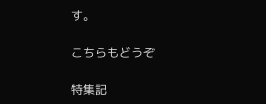す。

こちらもどうぞ

特集記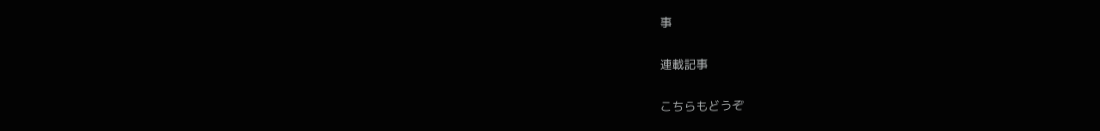事

連載記事

こちらもどうぞ